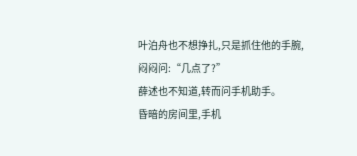叶泊舟也不想挣扎,只是抓住他的手腕,闷闷问:“几点了?”
薛述也不知道,转而问手机助手。
昏暗的房间里,手机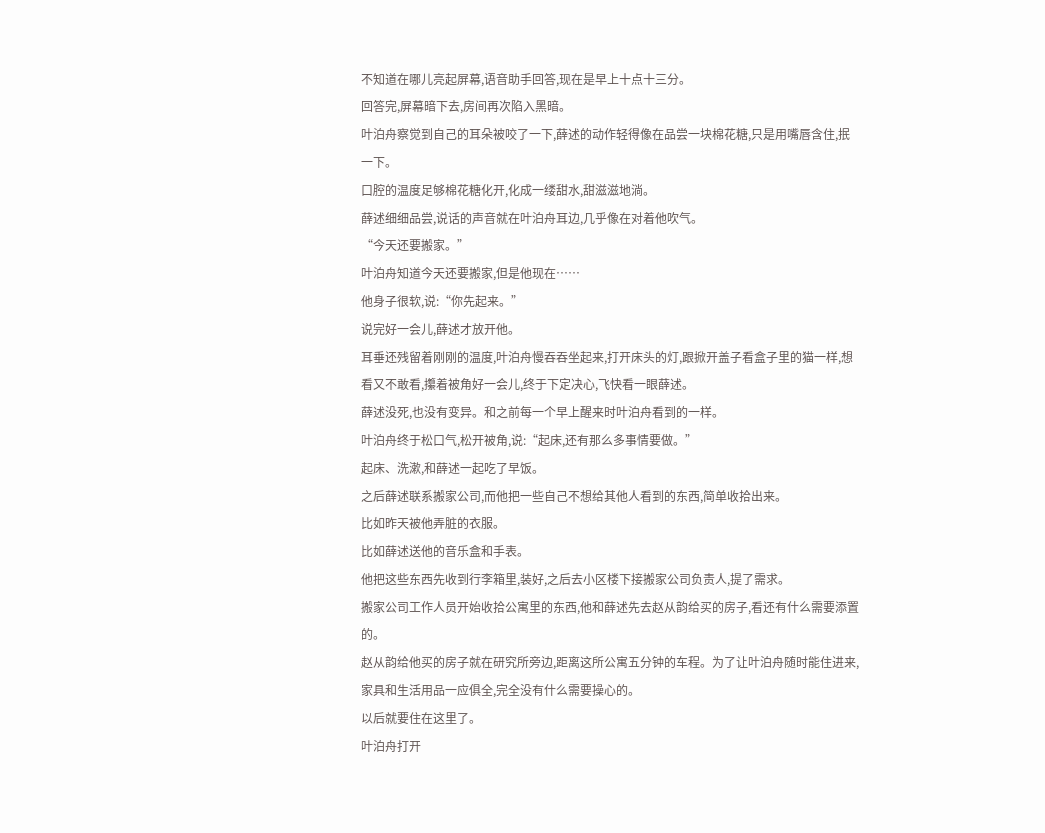不知道在哪儿亮起屏幕,语音助手回答,现在是早上十点十三分。
回答完,屏幕暗下去,房间再次陷入黑暗。
叶泊舟察觉到自己的耳朵被咬了一下,薛述的动作轻得像在品尝一块棉花糖,只是用嘴唇含住,抿一下。
口腔的温度足够棉花糖化开,化成一缕甜水,甜滋滋地淌。
薛述细细品尝,说话的声音就在叶泊舟耳边,几乎像在对着他吹气。
“今天还要搬家。”
叶泊舟知道今天还要搬家,但是他现在……
他身子很软,说:“你先起来。”
说完好一会儿,薛述才放开他。
耳垂还残留着刚刚的温度,叶泊舟慢吞吞坐起来,打开床头的灯,跟掀开盖子看盒子里的猫一样,想看又不敢看,攥着被角好一会儿,终于下定决心,飞快看一眼薛述。
薛述没死,也没有变异。和之前每一个早上醒来时叶泊舟看到的一样。
叶泊舟终于松口气,松开被角,说:“起床,还有那么多事情要做。”
起床、洗漱,和薛述一起吃了早饭。
之后薛述联系搬家公司,而他把一些自己不想给其他人看到的东西,简单收拾出来。
比如昨天被他弄脏的衣服。
比如薛述送他的音乐盒和手表。
他把这些东西先收到行李箱里,装好,之后去小区楼下接搬家公司负责人,提了需求。
搬家公司工作人员开始收拾公寓里的东西,他和薛述先去赵从韵给买的房子,看还有什么需要添置的。
赵从韵给他买的房子就在研究所旁边,距离这所公寓五分钟的车程。为了让叶泊舟随时能住进来,家具和生活用品一应俱全,完全没有什么需要操心的。
以后就要住在这里了。
叶泊舟打开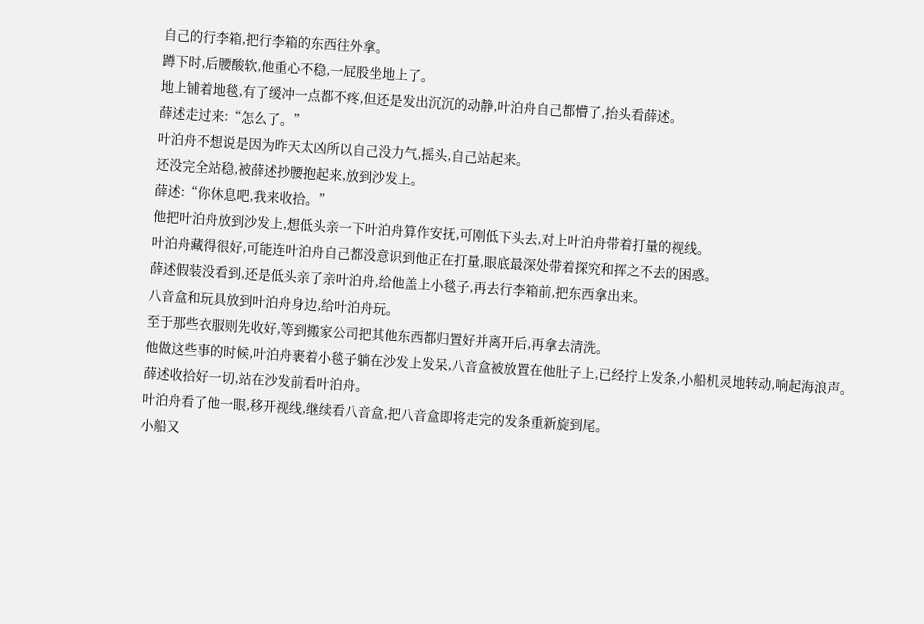自己的行李箱,把行李箱的东西往外拿。
蹲下时,后腰酸软,他重心不稳,一屁股坐地上了。
地上铺着地毯,有了缓冲一点都不疼,但还是发出沉沉的动静,叶泊舟自己都懵了,抬头看薛述。
薛述走过来:“怎么了。”
叶泊舟不想说是因为昨天太凶所以自己没力气,摇头,自己站起来。
还没完全站稳,被薛述抄腰抱起来,放到沙发上。
薛述:“你休息吧,我来收拾。”
他把叶泊舟放到沙发上,想低头亲一下叶泊舟算作安抚,可刚低下头去,对上叶泊舟带着打量的视线。
叶泊舟藏得很好,可能连叶泊舟自己都没意识到他正在打量,眼底最深处带着探究和挥之不去的困惑。
薛述假装没看到,还是低头亲了亲叶泊舟,给他盖上小毯子,再去行李箱前,把东西拿出来。
八音盒和玩具放到叶泊舟身边,给叶泊舟玩。
至于那些衣服则先收好,等到搬家公司把其他东西都归置好并离开后,再拿去清洗。
他做这些事的时候,叶泊舟裹着小毯子躺在沙发上发呆,八音盒被放置在他肚子上,已经拧上发条,小船机灵地转动,响起海浪声。
薛述收拾好一切,站在沙发前看叶泊舟。
叶泊舟看了他一眼,移开视线,继续看八音盒,把八音盒即将走完的发条重新旋到尾。
小船又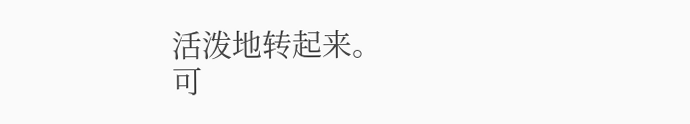活泼地转起来。
可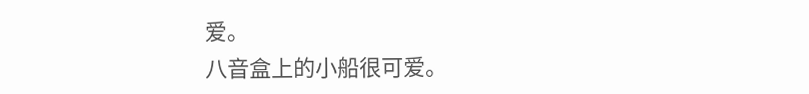爱。
八音盒上的小船很可爱。